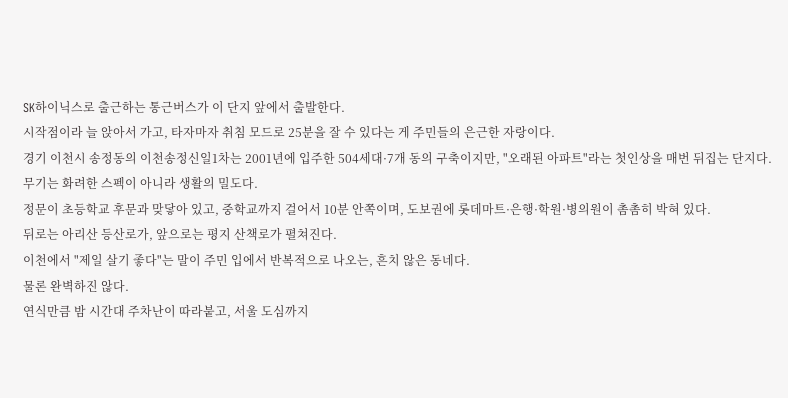SK하이닉스로 출근하는 통근버스가 이 단지 앞에서 출발한다.
시작점이라 늘 앉아서 가고, 타자마자 취침 모드로 25분을 잘 수 있다는 게 주민들의 은근한 자랑이다.
경기 이천시 송정동의 이천송정신일1차는 2001년에 입주한 504세대·7개 동의 구축이지만, "오래된 아파트"라는 첫인상을 매번 뒤집는 단지다.
무기는 화려한 스펙이 아니라 생활의 밀도다.
정문이 초등학교 후문과 맞닿아 있고, 중학교까지 걸어서 10분 안쪽이며, 도보권에 롯데마트·은행·학원·병의원이 촘촘히 박혀 있다.
뒤로는 아리산 등산로가, 앞으로는 평지 산책로가 펼쳐진다.
이천에서 "제일 살기 좋다"는 말이 주민 입에서 반복적으로 나오는, 흔치 않은 동네다.
물론 완벽하진 않다.
연식만큼 밤 시간대 주차난이 따라붙고, 서울 도심까지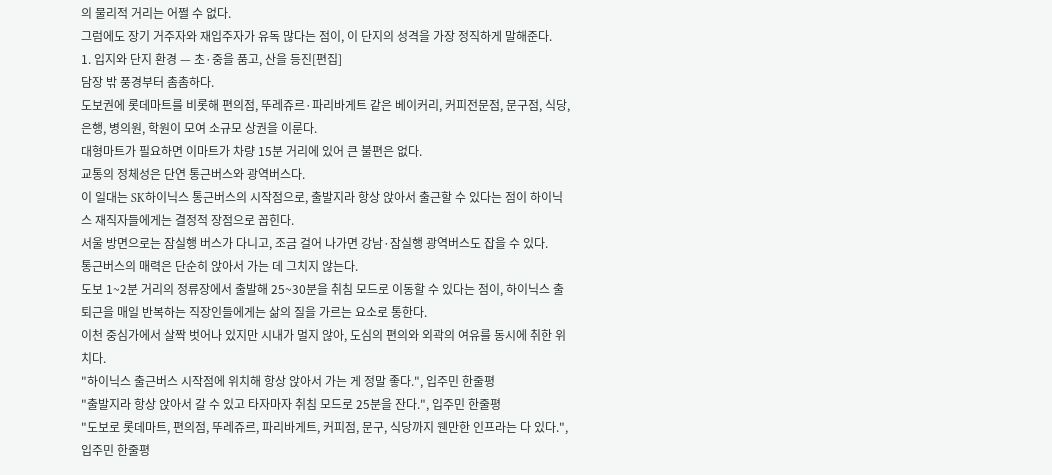의 물리적 거리는 어쩔 수 없다.
그럼에도 장기 거주자와 재입주자가 유독 많다는 점이, 이 단지의 성격을 가장 정직하게 말해준다.
1. 입지와 단지 환경 — 초·중을 품고, 산을 등진[편집]
담장 밖 풍경부터 촘촘하다.
도보권에 롯데마트를 비롯해 편의점, 뚜레쥬르·파리바게트 같은 베이커리, 커피전문점, 문구점, 식당, 은행, 병의원, 학원이 모여 소규모 상권을 이룬다.
대형마트가 필요하면 이마트가 차량 15분 거리에 있어 큰 불편은 없다.
교통의 정체성은 단연 통근버스와 광역버스다.
이 일대는 SK하이닉스 통근버스의 시작점으로, 출발지라 항상 앉아서 출근할 수 있다는 점이 하이닉스 재직자들에게는 결정적 장점으로 꼽힌다.
서울 방면으로는 잠실행 버스가 다니고, 조금 걸어 나가면 강남·잠실행 광역버스도 잡을 수 있다.
통근버스의 매력은 단순히 앉아서 가는 데 그치지 않는다.
도보 1~2분 거리의 정류장에서 출발해 25~30분을 취침 모드로 이동할 수 있다는 점이, 하이닉스 출퇴근을 매일 반복하는 직장인들에게는 삶의 질을 가르는 요소로 통한다.
이천 중심가에서 살짝 벗어나 있지만 시내가 멀지 않아, 도심의 편의와 외곽의 여유를 동시에 취한 위치다.
"하이닉스 출근버스 시작점에 위치해 항상 앉아서 가는 게 정말 좋다.", 입주민 한줄평
"출발지라 항상 앉아서 갈 수 있고 타자마자 취침 모드로 25분을 잔다.", 입주민 한줄평
"도보로 롯데마트, 편의점, 뚜레쥬르, 파리바게트, 커피점, 문구, 식당까지 웬만한 인프라는 다 있다.", 입주민 한줄평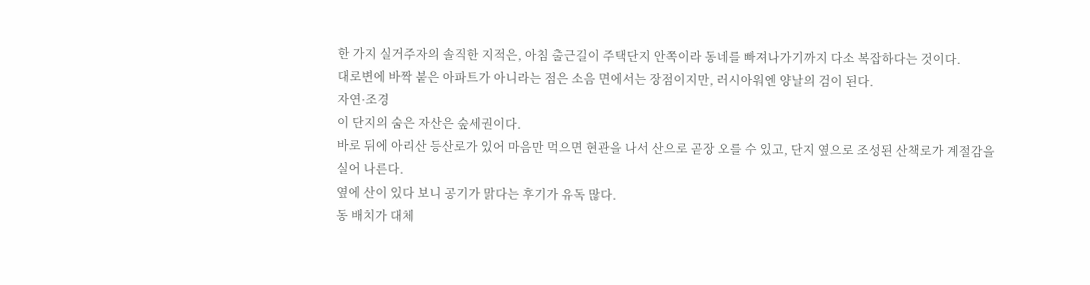한 가지 실거주자의 솔직한 지적은, 아침 출근길이 주택단지 안쪽이라 동네를 빠져나가기까지 다소 복잡하다는 것이다.
대로변에 바짝 붙은 아파트가 아니라는 점은 소음 면에서는 장점이지만, 러시아워엔 양날의 검이 된다.
자연·조경
이 단지의 숨은 자산은 숲세권이다.
바로 뒤에 아리산 등산로가 있어 마음만 먹으면 현관을 나서 산으로 곧장 오를 수 있고, 단지 옆으로 조성된 산책로가 계절감을 실어 나른다.
옆에 산이 있다 보니 공기가 맑다는 후기가 유독 많다.
동 배치가 대체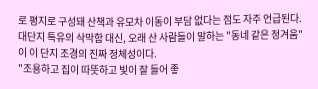로 평지로 구성돼 산책과 유모차 이동이 부담 없다는 점도 자주 언급된다.
대단지 특유의 삭막함 대신, 오래 산 사람들이 말하는 "동네 같은 정겨움"이 이 단지 조경의 진짜 정체성이다.
"조용하고 집이 따뜻하고 빛이 잘 들어 좋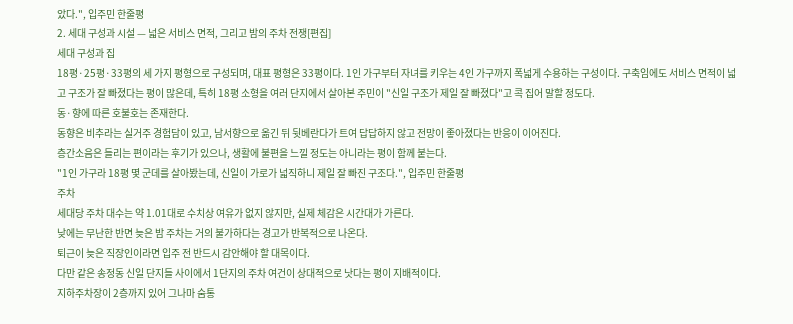았다.", 입주민 한줄평
2. 세대 구성과 시설 — 넓은 서비스 면적, 그리고 밤의 주차 전쟁[편집]
세대 구성과 집
18평·25평·33평의 세 가지 평형으로 구성되며, 대표 평형은 33평이다. 1인 가구부터 자녀를 키우는 4인 가구까지 폭넓게 수용하는 구성이다. 구축임에도 서비스 면적이 넓고 구조가 잘 빠졌다는 평이 많은데, 특히 18평 소형을 여러 단지에서 살아본 주민이 "신일 구조가 제일 잘 빠졌다"고 콕 집어 말할 정도다.
동·향에 따른 호불호는 존재한다.
동향은 비추라는 실거주 경험담이 있고, 남서향으로 옮긴 뒤 뒷베란다가 트여 답답하지 않고 전망이 좋아졌다는 반응이 이어진다.
층간소음은 들리는 편이라는 후기가 있으나, 생활에 불편을 느낄 정도는 아니라는 평이 함께 붙는다.
"1인 가구라 18평 몇 군데를 살아봤는데, 신일이 가로가 넓직하니 제일 잘 빠진 구조다.", 입주민 한줄평
주차
세대당 주차 대수는 약 1.01대로 수치상 여유가 없지 않지만, 실제 체감은 시간대가 가른다.
낮에는 무난한 반면 늦은 밤 주차는 거의 불가하다는 경고가 반복적으로 나온다.
퇴근이 늦은 직장인이라면 입주 전 반드시 감안해야 할 대목이다.
다만 같은 송정동 신일 단지들 사이에서 1단지의 주차 여건이 상대적으로 낫다는 평이 지배적이다.
지하주차장이 2층까지 있어 그나마 숨통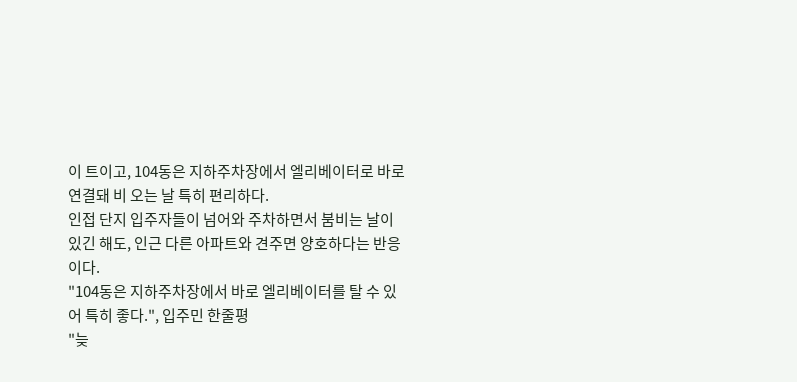이 트이고, 104동은 지하주차장에서 엘리베이터로 바로 연결돼 비 오는 날 특히 편리하다.
인접 단지 입주자들이 넘어와 주차하면서 붐비는 날이 있긴 해도, 인근 다른 아파트와 견주면 양호하다는 반응이다.
"104동은 지하주차장에서 바로 엘리베이터를 탈 수 있어 특히 좋다.", 입주민 한줄평
"늦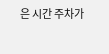은 시간 주차가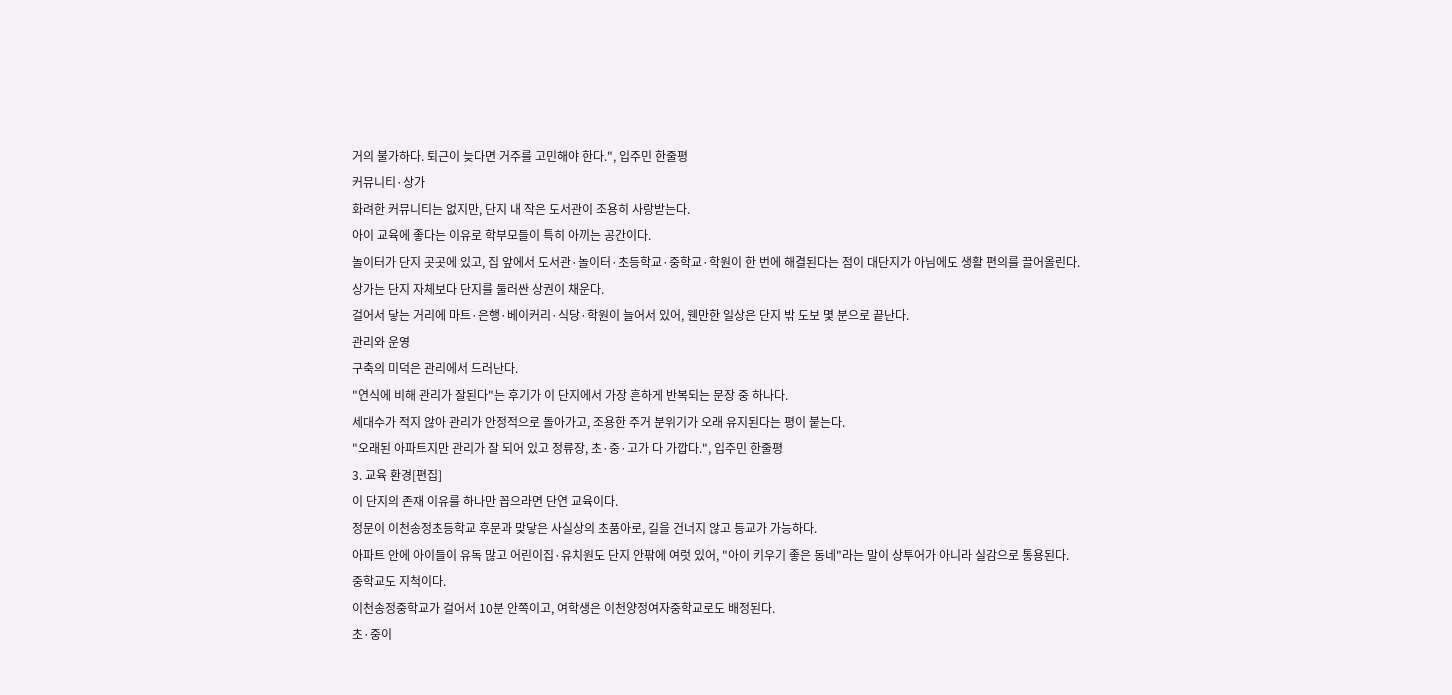거의 불가하다. 퇴근이 늦다면 거주를 고민해야 한다.", 입주민 한줄평
커뮤니티·상가
화려한 커뮤니티는 없지만, 단지 내 작은 도서관이 조용히 사랑받는다.
아이 교육에 좋다는 이유로 학부모들이 특히 아끼는 공간이다.
놀이터가 단지 곳곳에 있고, 집 앞에서 도서관·놀이터·초등학교·중학교·학원이 한 번에 해결된다는 점이 대단지가 아님에도 생활 편의를 끌어올린다.
상가는 단지 자체보다 단지를 둘러싼 상권이 채운다.
걸어서 닿는 거리에 마트·은행·베이커리·식당·학원이 늘어서 있어, 웬만한 일상은 단지 밖 도보 몇 분으로 끝난다.
관리와 운영
구축의 미덕은 관리에서 드러난다.
"연식에 비해 관리가 잘된다"는 후기가 이 단지에서 가장 흔하게 반복되는 문장 중 하나다.
세대수가 적지 않아 관리가 안정적으로 돌아가고, 조용한 주거 분위기가 오래 유지된다는 평이 붙는다.
"오래된 아파트지만 관리가 잘 되어 있고 정류장, 초·중·고가 다 가깝다.", 입주민 한줄평
3. 교육 환경[편집]
이 단지의 존재 이유를 하나만 꼽으라면 단연 교육이다.
정문이 이천송정초등학교 후문과 맞닿은 사실상의 초품아로, 길을 건너지 않고 등교가 가능하다.
아파트 안에 아이들이 유독 많고 어린이집·유치원도 단지 안팎에 여럿 있어, "아이 키우기 좋은 동네"라는 말이 상투어가 아니라 실감으로 통용된다.
중학교도 지척이다.
이천송정중학교가 걸어서 10분 안쪽이고, 여학생은 이천양정여자중학교로도 배정된다.
초·중이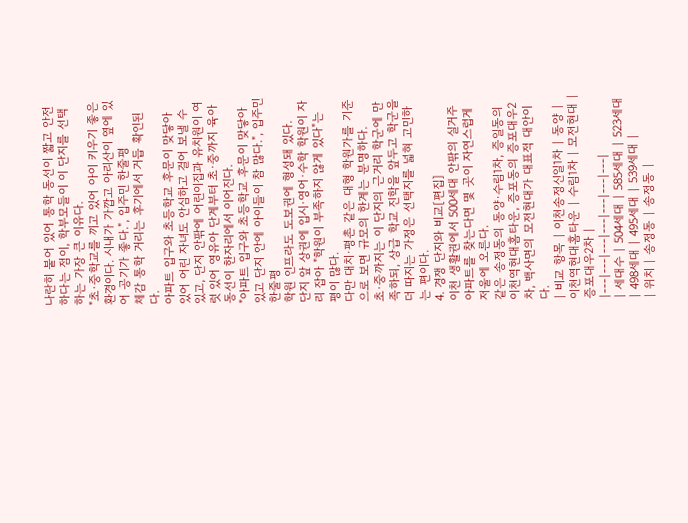나란히 붙어 있어 통학 동선이 짧고 안전하다는 점이, 학부모들이 이 단지를 선택하는 가장 큰 이유다.
"초·중학교를 끼고 있어 아이 키우기 좋은 환경이다. 시내가 가깝고 아리산이 옆에 있어 공기가 좋다.", 입주민 한줄평
체감 통학 거리는 후기에서 거듭 확인된다.
아파트 입구와 초등학교 후문이 맞닿아 있어 어린 자녀도 안심하고 걸어 보낼 수 있고, 단지 안팎에 어린이집과 유치원이 여럿 있어 영유아 단계부터 초·중까지 육아 동선이 한자리에서 이어진다.
"아파트 입구와 초등학교 후문이 맞닿아 있고 단지 안에 아이들이 참 많다.", 입주민 한줄평
학원 인프라도 도보권에 형성돼 있다.
단지 앞 상권에 입시·영어·수학 학원이 자리 잡아 "학원이 부족하지 않게 있다"는 평이 많다.
다만 대치·평촌 같은 대형 학원가를 기준으로 보면 규모의 한계는 분명하다.
초·중까지는 이 단지의 근거리 학군에 만족하되, 상급 학교 진학을 앞두고 학군을 더 따지는 가정은 선택지를 넓혀 고민하는 편이다.
4. 경쟁 단지와 비교[편집]
이천 생활권에서 500세대 안팎의 실거주 아파트를 찾는다면 몇 곳이 자연스럽게 저울에 오른다.
같은 송정동의 동양·수림1차, 증일동의 이천역현대홈타운, 증포동의 증포대우2차, 백사면의 모전현대가 대표적 대안이다.
| 비교 항목 | 이천송정신일1차 | 동양 | 이천역현대홈타운 | 수림1차 | 모전현대 | 증포대우2차 |
|---|---|---|---|---|---|---|
| 세대수 | 504세대 | 585세대 | 523세대 | 498세대 | 495세대 | 539세대 |
| 위치 | 송정동 | 송정동 |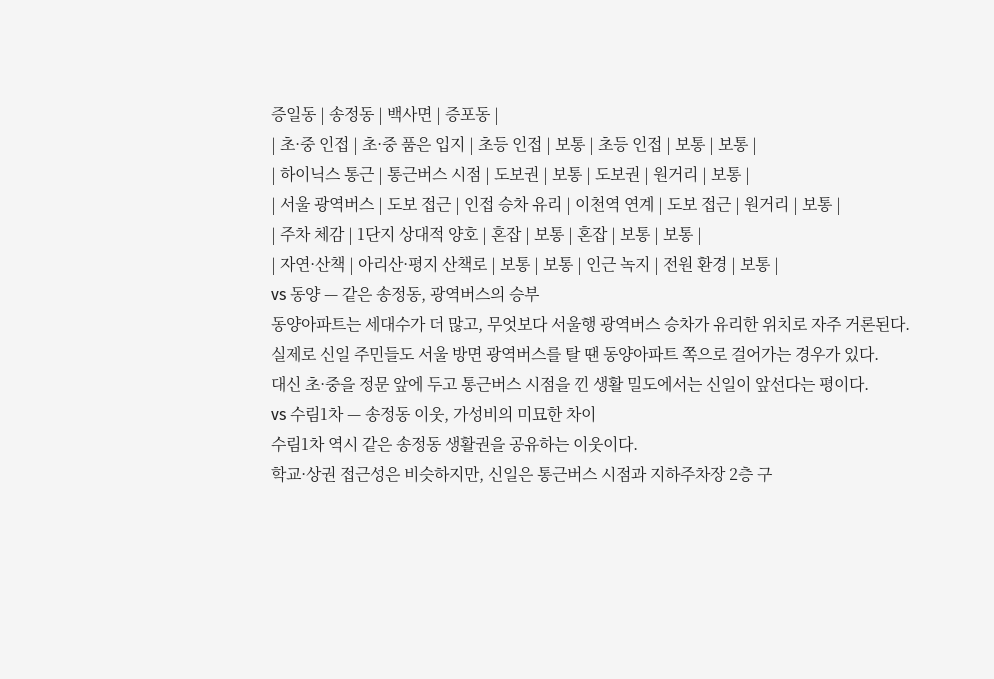증일동 | 송정동 | 백사면 | 증포동 |
| 초·중 인접 | 초·중 품은 입지 | 초등 인접 | 보통 | 초등 인접 | 보통 | 보통 |
| 하이닉스 통근 | 통근버스 시점 | 도보권 | 보통 | 도보권 | 원거리 | 보통 |
| 서울 광역버스 | 도보 접근 | 인접 승차 유리 | 이천역 연계 | 도보 접근 | 원거리 | 보통 |
| 주차 체감 | 1단지 상대적 양호 | 혼잡 | 보통 | 혼잡 | 보통 | 보통 |
| 자연·산책 | 아리산·평지 산책로 | 보통 | 보통 | 인근 녹지 | 전원 환경 | 보통 |
vs 동양 — 같은 송정동, 광역버스의 승부
동양아파트는 세대수가 더 많고, 무엇보다 서울행 광역버스 승차가 유리한 위치로 자주 거론된다.
실제로 신일 주민들도 서울 방면 광역버스를 탈 땐 동양아파트 쪽으로 걸어가는 경우가 있다.
대신 초·중을 정문 앞에 두고 통근버스 시점을 낀 생활 밀도에서는 신일이 앞선다는 평이다.
vs 수림1차 — 송정동 이웃, 가성비의 미묘한 차이
수림1차 역시 같은 송정동 생활권을 공유하는 이웃이다.
학교·상권 접근성은 비슷하지만, 신일은 통근버스 시점과 지하주차장 2층 구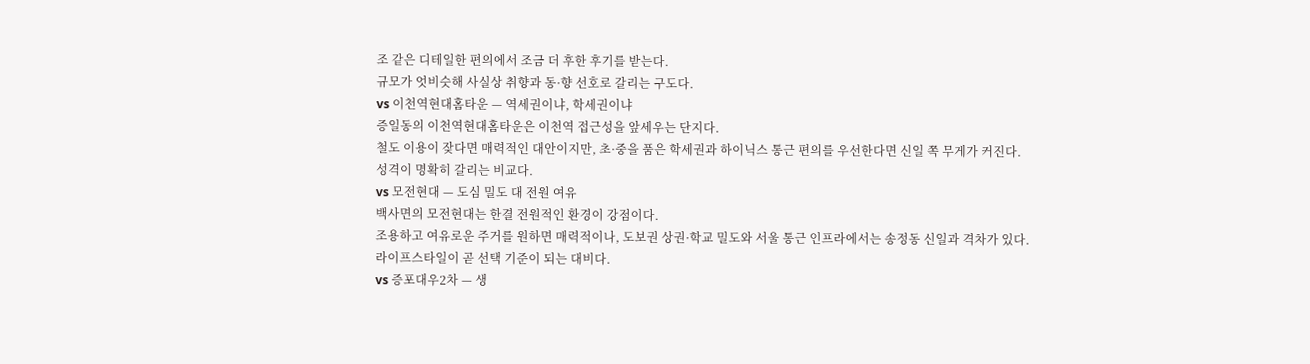조 같은 디테일한 편의에서 조금 더 후한 후기를 받는다.
규모가 엇비슷해 사실상 취향과 동·향 선호로 갈리는 구도다.
vs 이천역현대홈타운 — 역세권이냐, 학세권이냐
증일동의 이천역현대홈타운은 이천역 접근성을 앞세우는 단지다.
철도 이용이 잦다면 매력적인 대안이지만, 초·중을 품은 학세권과 하이닉스 통근 편의를 우선한다면 신일 쪽 무게가 커진다.
성격이 명확히 갈리는 비교다.
vs 모전현대 — 도심 밀도 대 전원 여유
백사면의 모전현대는 한결 전원적인 환경이 강점이다.
조용하고 여유로운 주거를 원하면 매력적이나, 도보권 상권·학교 밀도와 서울 통근 인프라에서는 송정동 신일과 격차가 있다.
라이프스타일이 곧 선택 기준이 되는 대비다.
vs 증포대우2차 — 생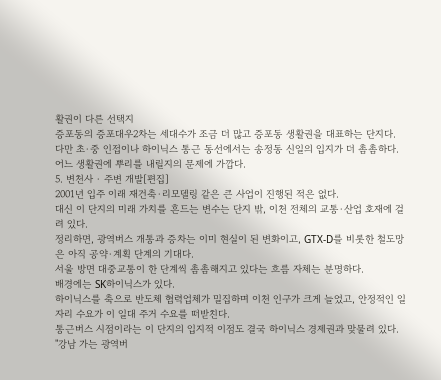활권이 다른 선택지
증포동의 증포대우2차는 세대수가 조금 더 많고 증포동 생활권을 대표하는 단지다.
다만 초·중 인접이나 하이닉스 통근 동선에서는 송정동 신일의 입지가 더 촘촘하다.
어느 생활권에 뿌리를 내릴지의 문제에 가깝다.
5. 변천사 · 주변 개발[편집]
2001년 입주 이래 재건축·리모델링 같은 큰 사업이 진행된 적은 없다.
대신 이 단지의 미래 가치를 흔드는 변수는 단지 밖, 이천 전체의 교통·산업 호재에 걸려 있다.
정리하면, 광역버스 개통과 증차는 이미 현실이 된 변화이고, GTX-D를 비롯한 철도망은 아직 공약·계획 단계의 기대다.
서울 방면 대중교통이 한 단계씩 촘촘해지고 있다는 흐름 자체는 분명하다.
배경에는 SK하이닉스가 있다.
하이닉스를 축으로 반도체 협력업체가 밀집하며 이천 인구가 크게 늘었고, 안정적인 일자리 수요가 이 일대 주거 수요를 떠받친다.
통근버스 시점이라는 이 단지의 입지적 이점도 결국 하이닉스 경제권과 맞물려 있다.
"강남 가는 광역버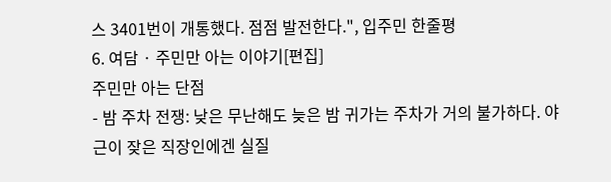스 3401번이 개통했다. 점점 발전한다.", 입주민 한줄평
6. 여담 · 주민만 아는 이야기[편집]
주민만 아는 단점
- 밤 주차 전쟁: 낮은 무난해도 늦은 밤 귀가는 주차가 거의 불가하다. 야근이 잦은 직장인에겐 실질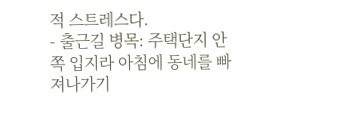적 스트레스다.
- 출근길 병목: 주택단지 안쪽 입지라 아침에 동네를 빠져나가기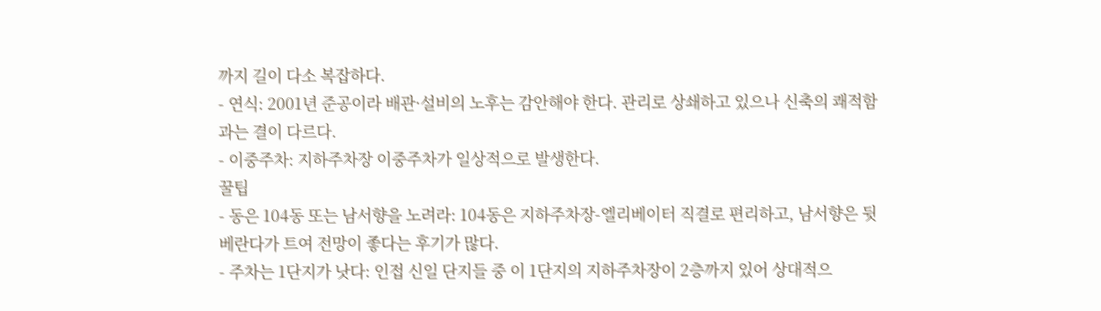까지 길이 다소 복잡하다.
- 연식: 2001년 준공이라 배관·설비의 노후는 감안해야 한다. 관리로 상쇄하고 있으나 신축의 쾌적함과는 결이 다르다.
- 이중주차: 지하주차장 이중주차가 일상적으로 발생한다.
꿀팁
- 동은 104동 또는 남서향을 노려라: 104동은 지하주차장-엘리베이터 직결로 편리하고, 남서향은 뒷베란다가 트여 전망이 좋다는 후기가 많다.
- 주차는 1단지가 낫다: 인접 신일 단지들 중 이 1단지의 지하주차장이 2층까지 있어 상대적으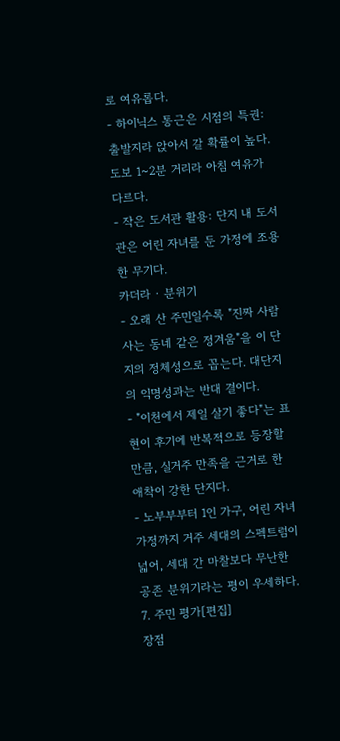로 여유롭다.
- 하이닉스 통근은 시점의 특권: 출발지라 앉아서 갈 확률이 높다. 도보 1~2분 거리라 아침 여유가 다르다.
- 작은 도서관 활용: 단지 내 도서관은 어린 자녀를 둔 가정에 조용한 무기다.
카더라 · 분위기
- 오래 산 주민일수록 "진짜 사람 사는 동네 같은 정겨움"을 이 단지의 정체성으로 꼽는다. 대단지의 익명성과는 반대 결이다.
- "이천에서 제일 살기 좋다"는 표현이 후기에 반복적으로 등장할 만큼, 실거주 만족을 근거로 한 애착이 강한 단지다.
- 노부부부터 1인 가구, 어린 자녀 가정까지 거주 세대의 스펙트럼이 넓어, 세대 간 마찰보다 무난한 공존 분위기라는 평이 우세하다.
7. 주민 평가[편집]
장점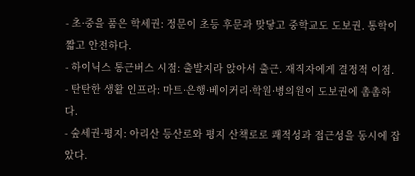- 초·중을 품은 학세권: 정문이 초등 후문과 맞닿고 중학교도 도보권. 통학이 짧고 안전하다.
- 하이닉스 통근버스 시점: 출발지라 앉아서 출근. 재직자에게 결정적 이점.
- 탄탄한 생활 인프라: 마트·은행·베이커리·학원·병의원이 도보권에 촘촘하다.
- 숲세권·평지: 아리산 등산로와 평지 산책로로 쾌적성과 접근성을 동시에 잡았다.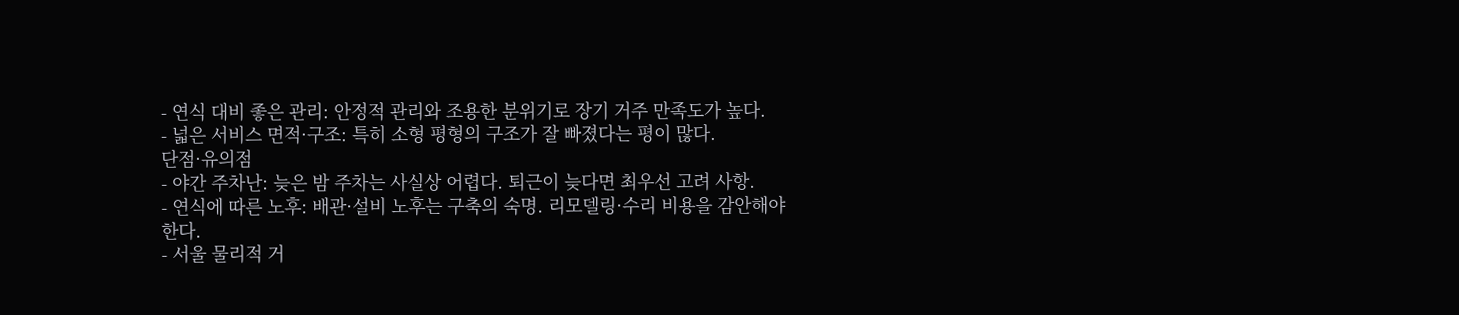- 연식 대비 좋은 관리: 안정적 관리와 조용한 분위기로 장기 거주 만족도가 높다.
- 넓은 서비스 면적·구조: 특히 소형 평형의 구조가 잘 빠졌다는 평이 많다.
단점·유의점
- 야간 주차난: 늦은 밤 주차는 사실상 어렵다. 퇴근이 늦다면 최우선 고려 사항.
- 연식에 따른 노후: 배관·설비 노후는 구축의 숙명. 리모델링·수리 비용을 감안해야 한다.
- 서울 물리적 거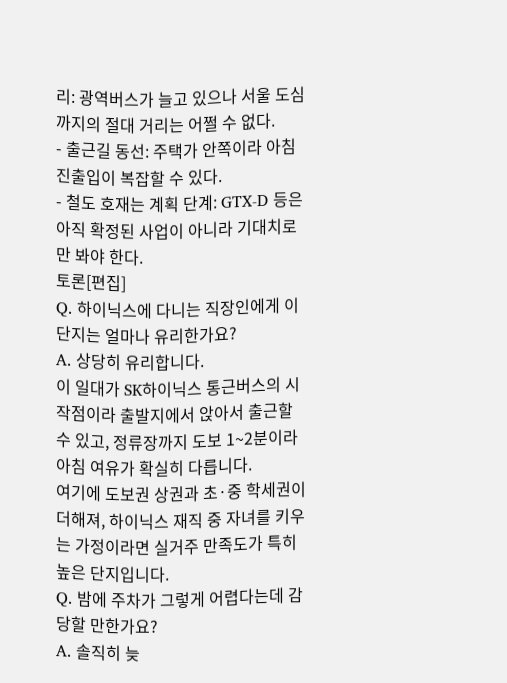리: 광역버스가 늘고 있으나 서울 도심까지의 절대 거리는 어쩔 수 없다.
- 출근길 동선: 주택가 안쪽이라 아침 진출입이 복잡할 수 있다.
- 철도 호재는 계획 단계: GTX-D 등은 아직 확정된 사업이 아니라 기대치로만 봐야 한다.
토론[편집]
Q. 하이닉스에 다니는 직장인에게 이 단지는 얼마나 유리한가요?
A. 상당히 유리합니다.
이 일대가 SK하이닉스 통근버스의 시작점이라 출발지에서 앉아서 출근할 수 있고, 정류장까지 도보 1~2분이라 아침 여유가 확실히 다릅니다.
여기에 도보권 상권과 초·중 학세권이 더해져, 하이닉스 재직 중 자녀를 키우는 가정이라면 실거주 만족도가 특히 높은 단지입니다.
Q. 밤에 주차가 그렇게 어렵다는데 감당할 만한가요?
A. 솔직히 늦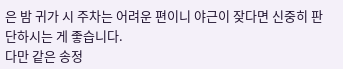은 밤 귀가 시 주차는 어려운 편이니 야근이 잦다면 신중히 판단하시는 게 좋습니다.
다만 같은 송정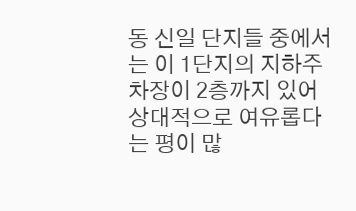동 신일 단지들 중에서는 이 1단지의 지하주차장이 2층까지 있어 상대적으로 여유롭다는 평이 많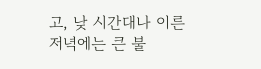고, 낮 시간대나 이른 저녁에는 큰 불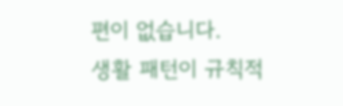편이 없습니다.
생활 패턴이 규칙적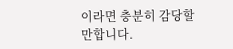이라면 충분히 감당할 만합니다.